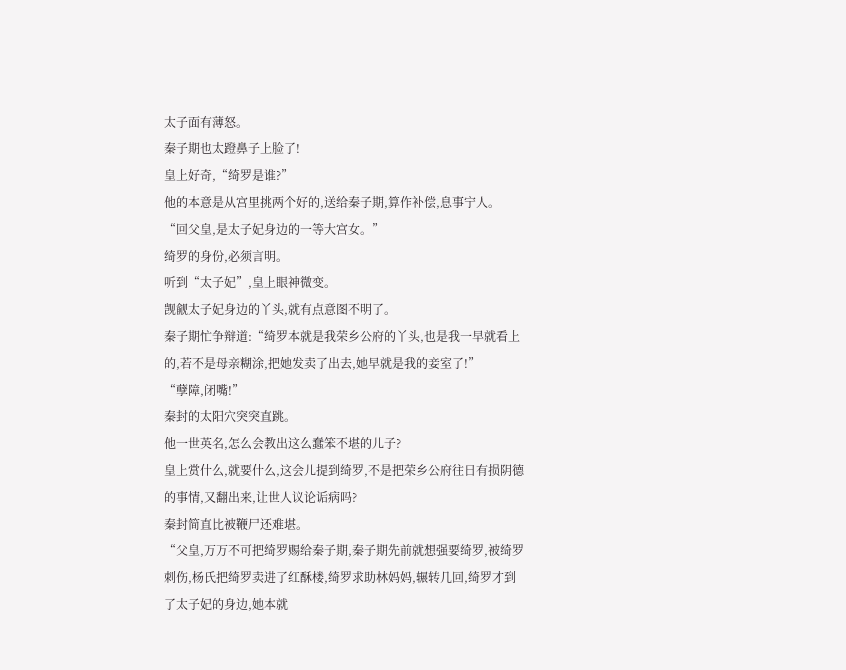太子面有薄怒。
秦子期也太蹬鼻子上脸了!
皇上好奇,“绮罗是谁?”
他的本意是从宫里挑两个好的,送给秦子期,算作补偿,息事宁人。
“回父皇,是太子妃身边的一等大宫女。”
绮罗的身份,必须言明。
听到“太子妃”,皇上眼神微变。
觊觎太子妃身边的丫头,就有点意图不明了。
秦子期忙争辩道:“绮罗本就是我荣乡公府的丫头,也是我一早就看上的,若不是母亲糊涂,把她发卖了出去,她早就是我的妾室了!”
“孽障,闭嘴!”
秦封的太阳穴突突直跳。
他一世英名,怎么会教出这么蠢笨不堪的儿子?
皇上赏什么,就要什么,这会儿提到绮罗,不是把荣乡公府往日有损阴德的事情,又翻出来,让世人议论诟病吗?
秦封简直比被鞭尸还难堪。
“父皇,万万不可把绮罗赐给秦子期,秦子期先前就想强要绮罗,被绮罗刺伤,杨氏把绮罗卖进了红酥楼,绮罗求助林妈妈,辗转几回,绮罗才到了太子妃的身边,她本就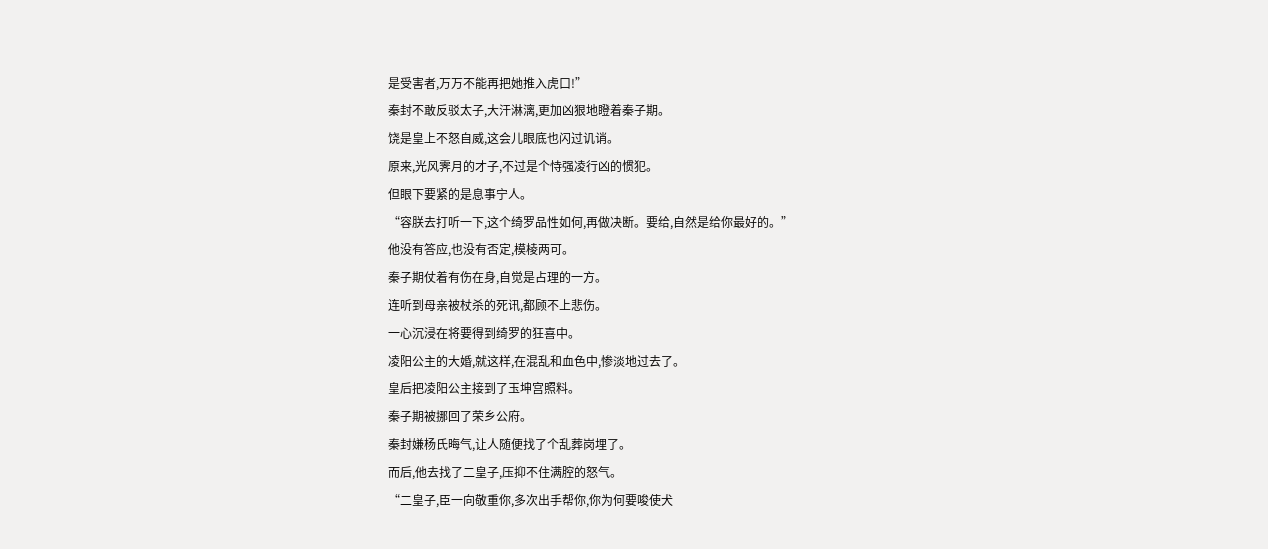是受害者,万万不能再把她推入虎口!”
秦封不敢反驳太子,大汗淋漓,更加凶狠地瞪着秦子期。
饶是皇上不怒自威,这会儿眼底也闪过讥诮。
原来,光风霁月的才子,不过是个恃强凌行凶的惯犯。
但眼下要紧的是息事宁人。
“容朕去打听一下,这个绮罗品性如何,再做决断。要给,自然是给你最好的。”
他没有答应,也没有否定,模棱两可。
秦子期仗着有伤在身,自觉是占理的一方。
连听到母亲被杖杀的死讯,都顾不上悲伤。
一心沉浸在将要得到绮罗的狂喜中。
凌阳公主的大婚,就这样,在混乱和血色中,惨淡地过去了。
皇后把凌阳公主接到了玉坤宫照料。
秦子期被挪回了荣乡公府。
秦封嫌杨氏晦气,让人随便找了个乱葬岗埋了。
而后,他去找了二皇子,压抑不住满腔的怒气。
“二皇子,臣一向敬重你,多次出手帮你,你为何要唆使犬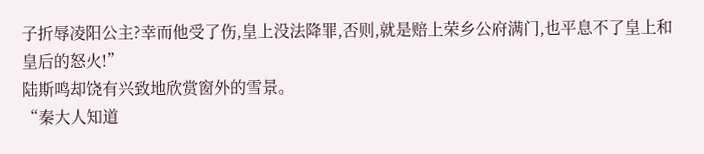子折辱凌阳公主?幸而他受了伤,皇上没法降罪,否则,就是赔上荣乡公府满门,也平息不了皇上和皇后的怒火!”
陆斯鸣却饶有兴致地欣赏窗外的雪景。
“秦大人知道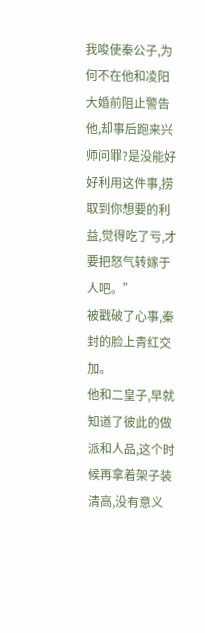我唆使秦公子,为何不在他和凌阳大婚前阻止警告他,却事后跑来兴师问罪?是没能好好利用这件事,捞取到你想要的利益,觉得吃了亏,才要把怒气转嫁于人吧。”
被戳破了心事,秦封的脸上青红交加。
他和二皇子,早就知道了彼此的做派和人品,这个时候再拿着架子装清高,没有意义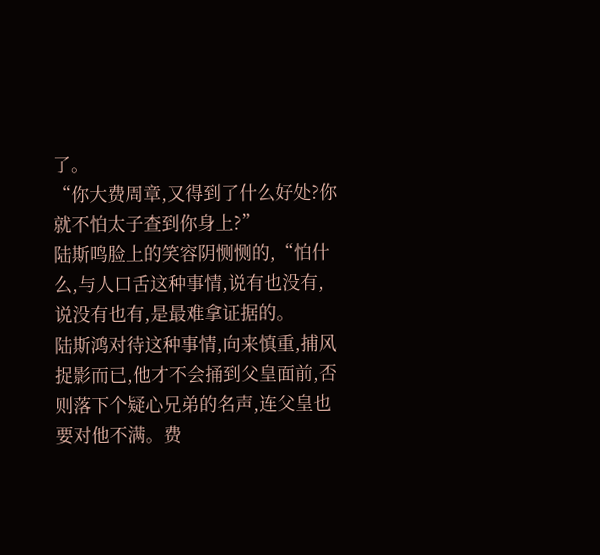了。
“你大费周章,又得到了什么好处?你就不怕太子查到你身上?”
陆斯鸣脸上的笑容阴恻恻的,“怕什么,与人口舌这种事情,说有也没有,说没有也有,是最难拿证据的。
陆斯鸿对待这种事情,向来慎重,捕风捉影而已,他才不会捅到父皇面前,否则落下个疑心兄弟的名声,连父皇也要对他不满。费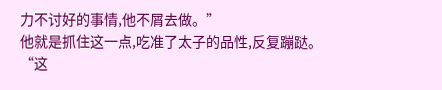力不讨好的事情,他不屑去做。”
他就是抓住这一点,吃准了太子的品性,反复蹦跶。
“这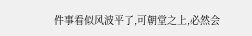件事看似风波平了,可朝堂之上,必然会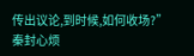传出议论,到时候,如何收场?”
秦封心烦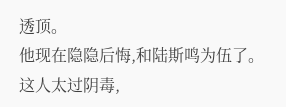透顶。
他现在隐隐后悔,和陆斯鸣为伍了。
这人太过阴毒,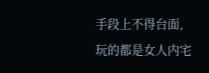手段上不得台面,玩的都是女人内宅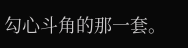勾心斗角的那一套。